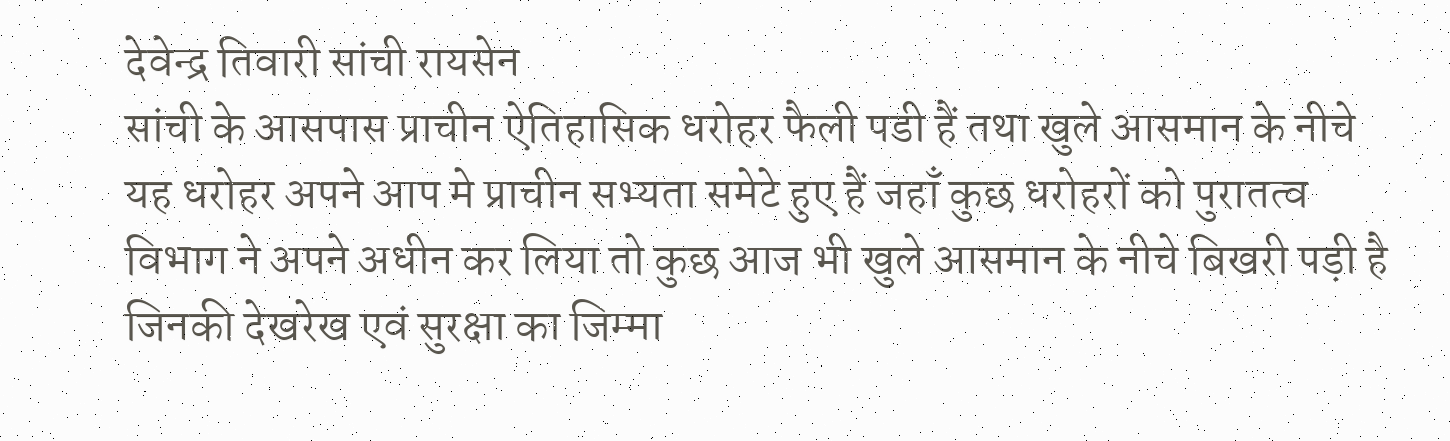देवेन्द्र तिवारी सांची रायसेन
सांची के आसपास प्राचीन ऐतिहासिक धरोहर फैली पडी हैं तथा खुले आसमान के नीचे यह धरोहर अपने आप मे प्राचीन सभ्यता समेटे हुए हैं जहाँ कुछ धरोहरों को पुरातत्व विभाग ने अपने अधीन कर लिया तो कुछ आज भी खुले आसमान के नीचे बिखरी पड़ी है जिनकी देखरेख एवं सुरक्षा का जिम्मा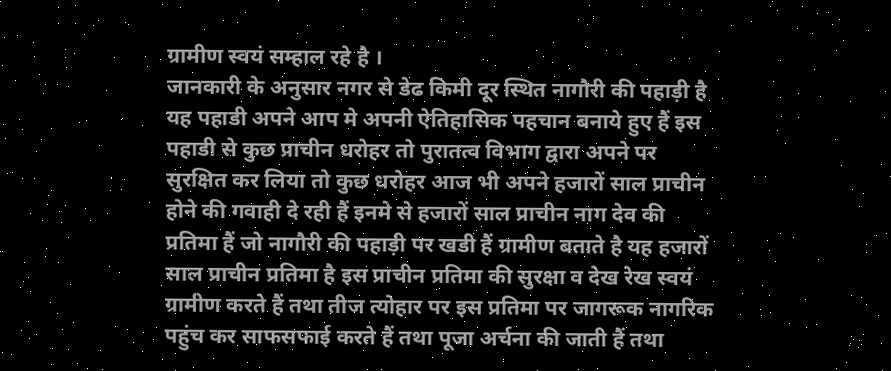ग्रामीण स्वयं सम्हाल रहे है ।
जानकारी के अनुसार नगर से डेढ किमी दूर स्थित नागौरी की पहाड़ी है यह पहाडी अपने आप मे अपनी ऐतिहासिक पहचान बनाये हुए हैं इस पहाडी से कुछ प्राचीन धरोहर तो पुरातत्व विभाग द्वारा अपने पर सुरक्षित कर लिया तो कुछ धरोहर आज भी अपने हजारों साल प्राचीन होने की गवाही दे रही हैं इनमे से हजारों साल प्राचीन नाग देव की प्रतिमा हैं जो नागौरी की पहाड़ी पर खडी हैं ग्रामीण बताते है यह हजारों साल प्राचीन प्रतिमा है इस प्राचीन प्रतिमा की सुरक्षा व देख रेख स्वयं ग्रामीण करते हैं तथा तीज त्योहार पर इस प्रतिमा पर जागरूक नागरिक पहुंच कर साफसफाई करते हैं तथा पूजा अर्चना की जाती हैं तथा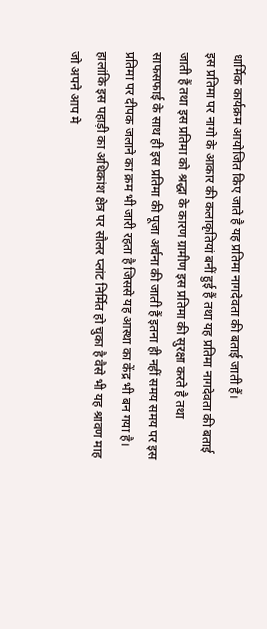धार्मिक कार्यक्रम आयोजित किए जाते है यह प्रतिमा नागदेवता की बताई जाती हैं।
इस प्रतिमा पर नागो के आकार की कलाकृतियां बनीं हुई हैं तथा यह प्रतिमा नागदेवता की बताई जाती हैं तथा इस प्रतिमा को श्रद्धा के कारण ग्रामीण इस प्रतिमा की सुरक्षा करते है तथा साफसफाई के साथ ही इस प्रतिमा की पूजा अर्चना की जाती हैं इतना ही नहीं समय समय पर इस प्रतिमा पर दीपक जलाने का क्रम भी जारी रहता है जिससे यह आस्था का केंद्र भी बन गया है।
हालांकि इस पहाड़ी का अधिकांश क्षेत्र पर सौलर प्लांट निर्मित हो चुका है वैसे भी यह श्रावण माह जो अपने आप मे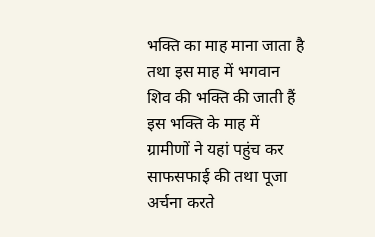भक्ति का माह माना जाता है तथा इस माह में भगवान शिव की भक्ति की जाती हैं इस भक्ति के माह में ग्रामीणों ने यहां पहुंच कर साफसफाई की तथा पूजा अर्चना करते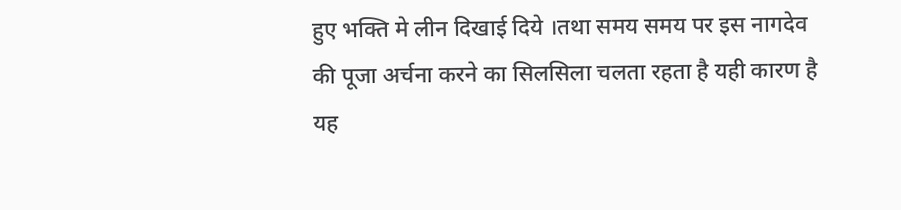हुए भक्ति मे लीन दिखाई दिये ।तथा समय समय पर इस नागदेव की पूजा अर्चना करने का सिलसिला चलता रहता है यही कारण है यह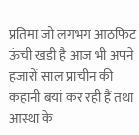प्रतिमा जो लगभग आठफिट ऊंची खडी है आज भी अपने हजारों साल प्राचीन की कहानी बयां कर रही हैं तथा आस्था के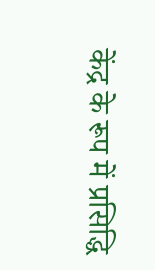केंद्र के रूप में प्रसिद्धि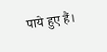पाये हुए हैं।